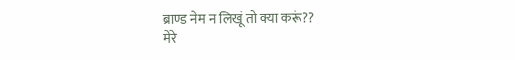ब्राण्ड नेम न लिखूं तो क्या करूं??
मेरे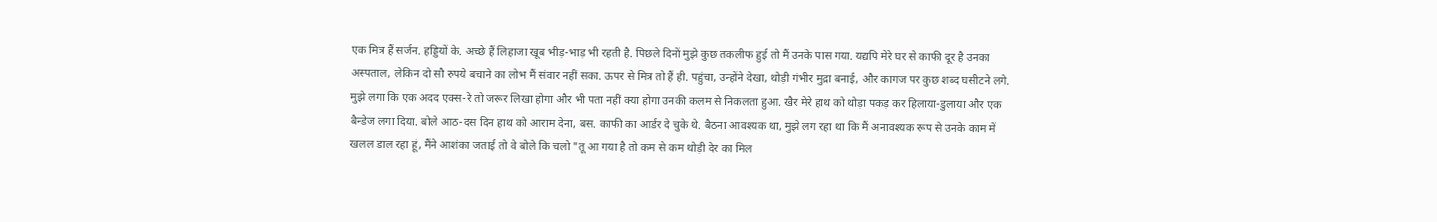एक मित्र हैं सर्जन. हड्डियों के. अच्छे हैं लिहाजा खूब भीड़-भाड़ भी रहती है. पिछले दिनों मुझे कुछ तकलीफ हुई तो मैं उनके पास गया. यद्यपि मेरे घर से काफी दूर है उनका अस्पताल, लेकिन दो सौ रुपये बचाने का लोभ मैं संवार नहीं सका. ऊपर से मित्र तो हैं ही. पहुंचा, उन्होंने देखा, थोड़ी गंभीर मुद्रा बनाई, और कागज पर कुछ शब्द घसीटने लगे. मुझे लगा कि एक अदद एक्स-रे तो जरूर लिखा होगा और भी पता नहीं क्या होगा उनकी कलम से निकलता हुआ. खैर मेरे हाथ को थोड़ा पकड़ कर हिलाया-डुलाया और एक बैन्डेज लगा दिया. बोले आठ-दस दिन हाथ को आराम देना, बस. काफी का आर्डर दे चुके थे. बैठना आवश्यक था, मुझे लग रहा था कि मैं अनावश्यक रूप से उनके काम में खलल डाल रहा हूं, मैंने आशंका जताई तो वे बोले कि चलो "तू आ गया है तो कम से कम थोड़ी देर का मिल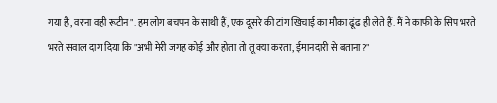गया है, वरना वही रूटीन". हम लोग बचपन के साथी हैं, एक दूसरे की टांग खिचाई का मौका ढूंढ ही लेते हैं. मैं ने काफी के सिप भरते भरते सवाल दाग दिया कि "अभी मेरी जगह कोई और होता तो तू क्या करता, ईमानदारी से बताना?"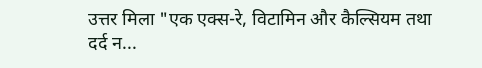उत्तर मिला "एक एक्स-रे, विटामिन और कैल्सियम तथा दर्द न...